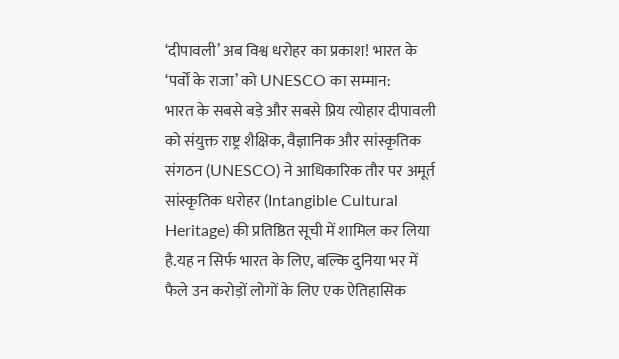‘दीपावली’ अब विश्व धरोहर का प्रकाश! भारत के ‘पर्वों के राजा’ को UNESCO का सम्मान:
भारत के सबसे बड़े और सबसे प्रिय त्योहार दीपावली को संयुक्त राष्ट्र शैक्षिक, वैज्ञानिक और सांस्कृतिक संगठन (UNESCO) ने आधिकारिक तौर पर अमूर्त सांस्कृतिक धरोहर (Intangible Cultural Heritage) की प्रतिष्ठित सूची में शामिल कर लिया है.यह न सिर्फ भारत के लिए, बल्कि दुनिया भर में फैले उन करोड़ों लोगों के लिए एक ऐतिहासिक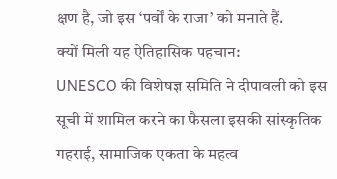क्षण है, जो इस ‘पर्वों के राजा’ को मनाते हैं.
क्यों मिली यह ऐतिहासिक पहचान:
UNESCO की विशेषज्ञ समिति ने दीपावली को इस सूची में शामिल करने का फैसला इसकी सांस्कृतिक गहराई, सामाजिक एकता के महत्व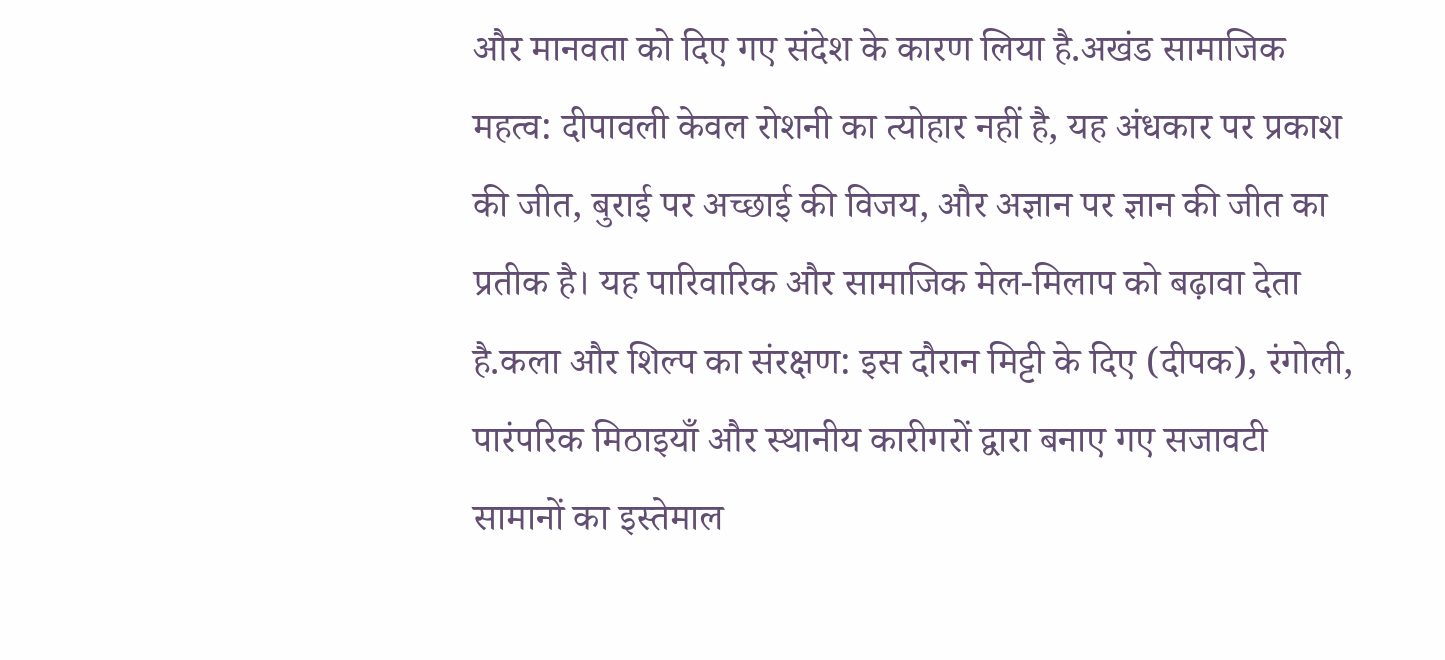और मानवता को दिए गए संदेश के कारण लिया है.अखंड सामाजिक महत्व: दीपावली केवल रोशनी का त्योहार नहीं है, यह अंधकार पर प्रकाश की जीत, बुराई पर अच्छाई की विजय, और अज्ञान पर ज्ञान की जीत का प्रतीक है। यह पारिवारिक और सामाजिक मेल-मिलाप को बढ़ावा देता है.कला और शिल्प का संरक्षण: इस दौरान मिट्टी के दिए (दीपक), रंगोली, पारंपरिक मिठाइयाँ और स्थानीय कारीगरों द्वारा बनाए गए सजावटी सामानों का इस्तेमाल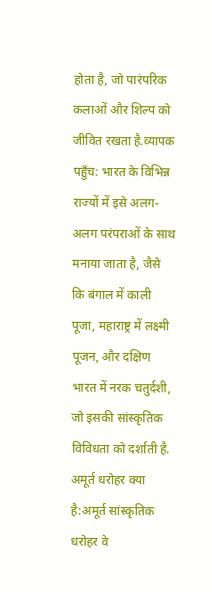होता है, जो पारंपरिक कलाओं और शिल्प को जीवित रखता है.व्यापक पहुँच: भारत के विभिन्न राज्यों में इसे अलग-अलग परंपराओं के साथ मनाया जाता है, जैसे कि बंगाल में काली पूजा, महाराष्ट्र में लक्ष्मी पूजन, और दक्षिण भारत में नरक चतुर्दशी, जो इसकी सांस्कृतिक विविधता को दर्शाती है.
अमूर्त धरोहर क्या है:अमूर्त सांस्कृतिक धरोहर वे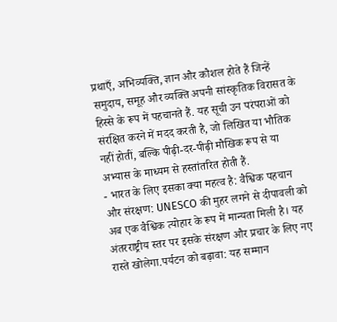प्रथाएँ, अभिव्यक्ति, ज्ञान और कौशल होते हैं जिन्हें समुदाय, समूह और व्यक्ति अपनी सांस्कृतिक विरासत के हिस्से के रूप में पहचानते हैं. यह सूची उन परंपराओं को संरक्षित करने में मदद करती है, जो लिखित या भौतिक नहीं होतीं, बल्कि पीढ़ी-दर-पीढ़ी मौखिक रूप से या अभ्यास के माध्यम से हस्तांतरित होती हैं.
- भारत के लिए इसका क्या महत्व है: वैश्विक पहचान और संरक्षण: UNESCO की मुहर लगने से दीपावली को अब एक वैश्विक त्योहार के रूप में मान्यता मिली है। यह अंतरराष्ट्रीय स्तर पर इसके संरक्षण और प्रचार के लिए नए रास्ते खोलेगा.पर्यटन को बढ़ावा: यह सम्मान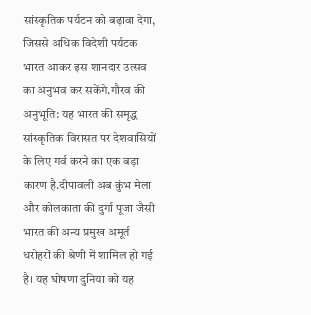सांस्कृतिक पर्यटन को बढ़ावा देगा, जिससे अधिक विदेशी पर्यटक भारत आकर इस शानदार उत्सव का अनुभव कर सकेंगे.गौरव की अनुभूति: यह भारत की समृद्ध सांस्कृतिक विरासत पर देशवासियों के लिए गर्व करने का एक बड़ा कारण है.दीपावली अब कुंभ मेला और कोलकाता की दुर्गा पूजा जैसी भारत की अन्य प्रमुख अमूर्त धरोहरों की श्रेणी में शामिल हो गई है। यह घोषणा दुनिया को यह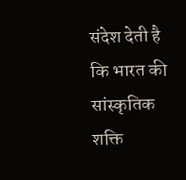संदेश देती है कि भारत की सांस्कृतिक शक्ति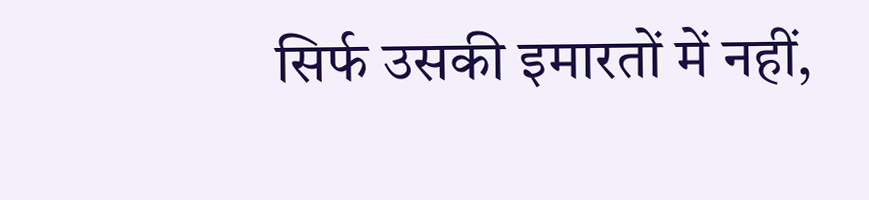सिर्फ उसकी इमारतों में नहीं,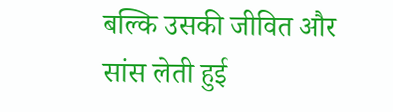बल्कि उसकी जीवित और सांस लेती हुई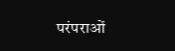परंपराओं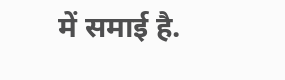में समाई है.